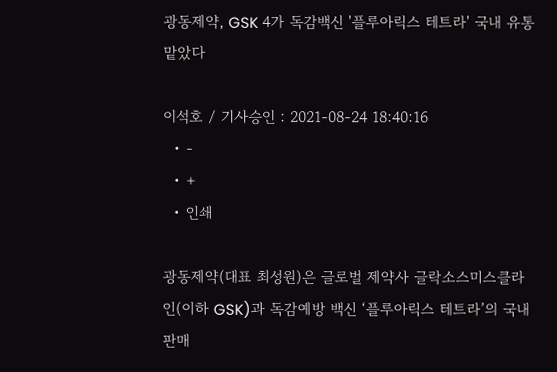광동제약, GSK 4가 독감백신 '플루아릭스 테트라' 국내 유통 맡았다

이석호 / 기사승인 : 2021-08-24 18:40:16
  • -
  • +
  • 인쇄

광동제약(대표 최성원)은 글로벌 제약사 글락소스미스클라인(이하 GSK)과 독감예방 백신 ‘플루아릭스 테트라’의 국내 판매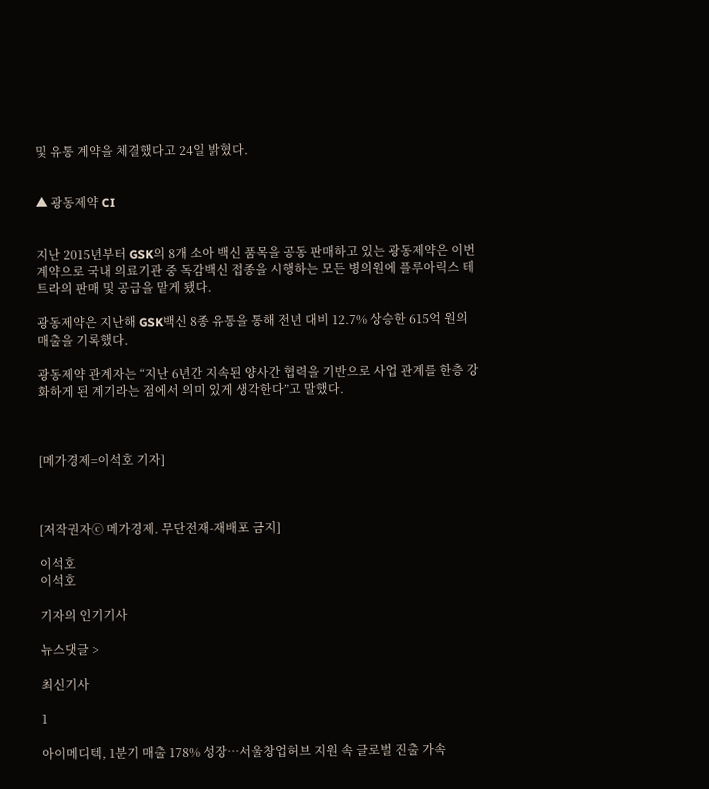및 유통 계약을 체결했다고 24일 밝혔다.


▲ 광동제약 CI


지난 2015년부터 GSK의 8개 소아 백신 품목을 공동 판매하고 있는 광동제약은 이번 계약으로 국내 의료기관 중 독감백신 접종을 시행하는 모든 병의원에 플루아릭스 테트라의 판매 및 공급을 맡게 됐다.

광동제약은 지난해 GSK백신 8종 유통을 통해 전년 대비 12.7% 상승한 615억 원의 매출을 기록했다.

광동제약 관계자는 “지난 6년간 지속된 양사간 협력을 기반으로 사업 관계를 한층 강화하게 된 계기라는 점에서 의미 있게 생각한다”고 말했다.



[메가경제=이석호 기자]



[저작권자ⓒ 메가경제. 무단전재-재배포 금지]

이석호
이석호

기자의 인기기사

뉴스댓글 >

최신기사

1

아이메디텍, 1분기 매출 178% 성장…서울창업허브 지원 속 글로벌 진출 가속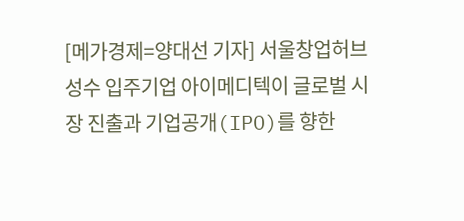[메가경제=양대선 기자] 서울창업허브 성수 입주기업 아이메디텍이 글로벌 시장 진출과 기업공개(IPO)를 향한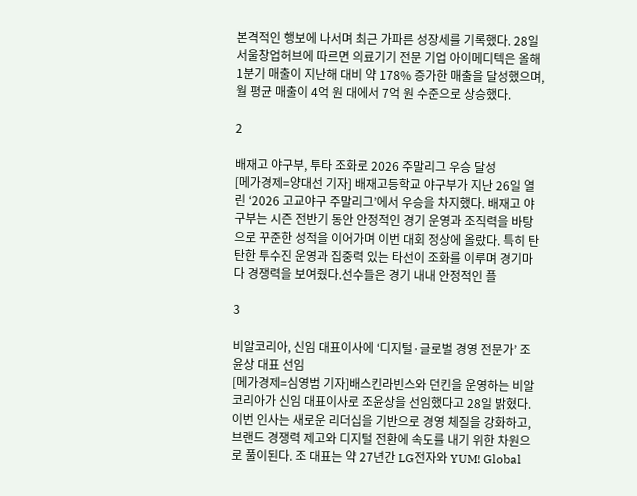본격적인 행보에 나서며 최근 가파른 성장세를 기록했다. 28일 서울창업허브에 따르면 의료기기 전문 기업 아이메디텍은 올해 1분기 매출이 지난해 대비 약 178% 증가한 매출을 달성했으며, 월 평균 매출이 4억 원 대에서 7억 원 수준으로 상승했다.

2

배재고 야구부, 투타 조화로 2026 주말리그 우승 달성
[메가경제=양대선 기자] 배재고등학교 야구부가 지난 26일 열린 ‘2026 고교야구 주말리그’에서 우승을 차지했다. 배재고 야구부는 시즌 전반기 동안 안정적인 경기 운영과 조직력을 바탕으로 꾸준한 성적을 이어가며 이번 대회 정상에 올랐다. 특히 탄탄한 투수진 운영과 집중력 있는 타선이 조화를 이루며 경기마다 경쟁력을 보여줬다.선수들은 경기 내내 안정적인 플

3

비알코리아, 신임 대표이사에 ‘디지털·글로벌 경영 전문가’ 조윤상 대표 선임
[메가경제=심영범 기자]배스킨라빈스와 던킨을 운영하는 비알코리아가 신임 대표이사로 조윤상을 선임했다고 28일 밝혔다. 이번 인사는 새로운 리더십을 기반으로 경영 체질을 강화하고, 브랜드 경쟁력 제고와 디지털 전환에 속도를 내기 위한 차원으로 풀이된다. 조 대표는 약 27년간 LG전자와 YUM! Global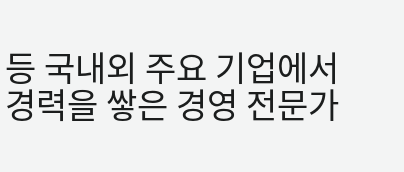등 국내외 주요 기업에서 경력을 쌓은 경영 전문가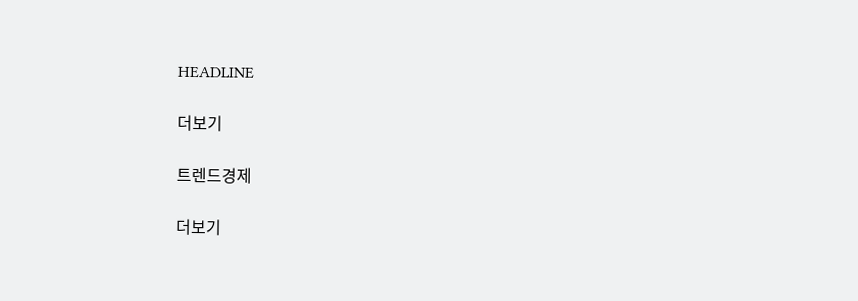HEADLINE

더보기

트렌드경제

더보기